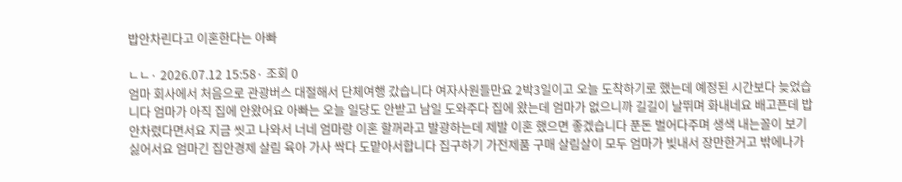밥안차린다고 이혼한다는 아빠

ㄴㄴ· 2026.07.12 15:58· 조회 0
엄마 회사에서 처음으로 관광버스 대절해서 단체여행 갔습니다 여자사원들만요 2박3일이고 오늘 도착하기로 했는데 예정된 시간보다 늦었습니다 엄마가 아직 집에 안왔어요 아빠는 오늘 일당도 안받고 남일 도와주다 집에 왔는데 엄마가 없으니까 길길이 날뛰며 화내네요 배고픈데 밥 안차렸다면서요 지금 씻고 나와서 너네 엄마랑 이혼 할꺼라고 발광하는데 제발 이혼 했으면 좋겠습니다 푼돈 벌어다주며 생색 내는꼴이 보기싫어서요 엄마긴 집안경제 살림 육아 가사 싹다 도맡아서합니다 집구하기 가전제품 구매 살림살이 모두 엄마가 빚내서 장만한거고 밖에나가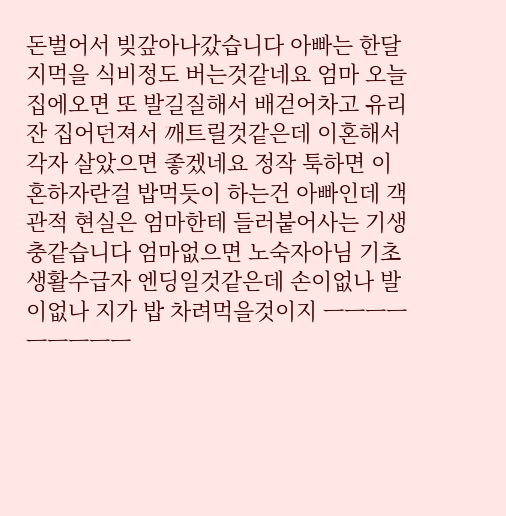돈벌어서 빚갚아나갔습니다 아빠는 한달 지먹을 식비정도 버는것같네요 엄마 오늘 집에오면 또 발길질해서 배걷어차고 유리잔 집어던져서 깨트릴것같은데 이혼해서 각자 살았으면 좋겠네요 정작 툭하면 이혼하자란걸 밥먹듯이 하는건 아빠인데 객관적 현실은 엄마한테 들러붙어사는 기생충같습니다 엄마없으면 노숙자아님 기초생활수급자 엔딩일것같은데 손이없나 발이없나 지가 밥 차려먹을것이지 ㅡㅡㅡㅡㅡㅡㅡㅡㅡ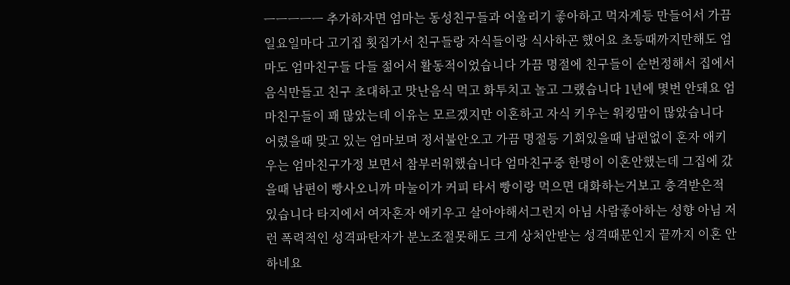ㅡㅡㅡㅡㅡ 추가하자면 엄마는 동성친구들과 어울리기 좋아하고 먹자계등 만들어서 가끔 일요일마다 고기집 횟집가서 친구들랑 자식들이랑 식사하곤 했어요 초등때까지만해도 엄마도 엄마친구들 다들 젊어서 활동적이었습니다 가끔 명절에 친구들이 순번정해서 집에서 음식만들고 친구 초대하고 맛난음식 먹고 화투치고 놀고 그랬습니다 1년에 몇번 안돼요 엄마친구들이 꽤 많았는데 이유는 모르겠지만 이혼하고 자식 키우는 워킹맘이 많았습니다 어렸을때 맞고 있는 엄마보며 정서불안오고 가끔 명절등 기회있을때 남편없이 혼자 애키우는 엄마친구가정 보면서 참부러워했습니다 엄마친구중 한명이 이혼안했는데 그집에 갔을때 남편이 빵사오니까 마눌이가 커피 타서 빵이랑 먹으면 대화하는거보고 충격받은적 있습니다 타지에서 여자혼자 애키우고 살아야해서그런지 아님 사람좋아하는 성향 아님 저런 폭력적인 성격파탄자가 분노조절못해도 크게 상처안받는 성격때문인지 끝까지 이혼 안하네요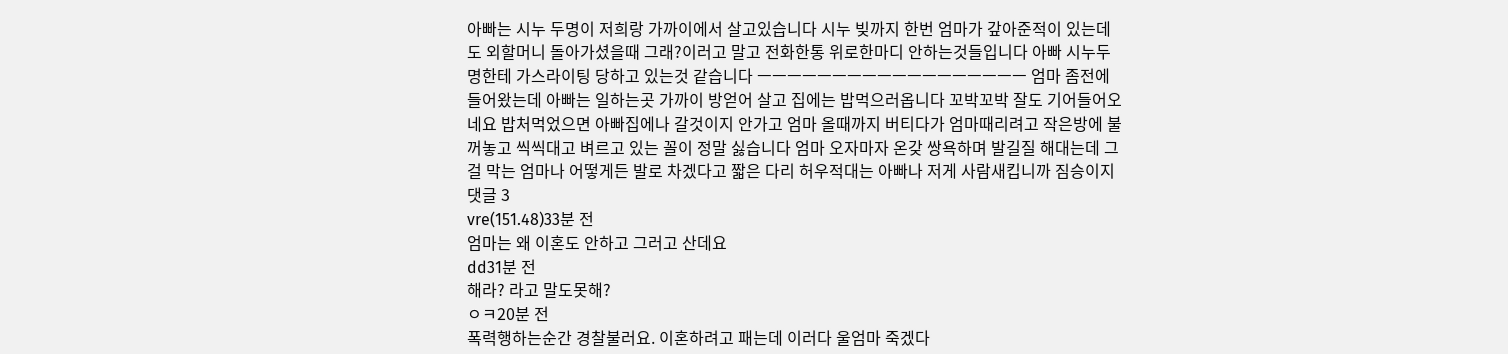아빠는 시누 두명이 저희랑 가까이에서 살고있습니다 시누 빚까지 한번 엄마가 갚아준적이 있는데도 외할머니 돌아가셨을때 그래?이러고 말고 전화한통 위로한마디 안하는것들입니다 아빠 시누두명한테 가스라이팅 당하고 있는것 같습니다 ㅡㅡㅡㅡㅡㅡㅡㅡㅡㅡㅡㅡㅡㅡㅡㅡㅡㅡ 엄마 좀전에 들어왔는데 아빠는 일하는곳 가까이 방얻어 살고 집에는 밥먹으러옵니다 꼬박꼬박 잘도 기어들어오네요 밥처먹었으면 아빠집에나 갈것이지 안가고 엄마 올때까지 버티다가 엄마때리려고 작은방에 불꺼놓고 씩씩대고 벼르고 있는 꼴이 정말 싫습니다 엄마 오자마자 온갖 쌍욕하며 발길질 해대는데 그걸 막는 엄마나 어떻게든 발로 차겠다고 짧은 다리 허우적대는 아빠나 저게 사람새킵니까 짐승이지
댓글 3
vre(151.48)33분 전
엄마는 왜 이혼도 안하고 그러고 산데요
dd31분 전
해라? 라고 말도못해?
ㅇㅋ20분 전
폭력행하는순간 경찰불러요. 이혼하려고 패는데 이러다 울엄마 죽겠다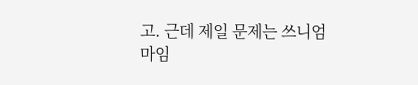고. 근데 제일 문제는 쓰니엄마임